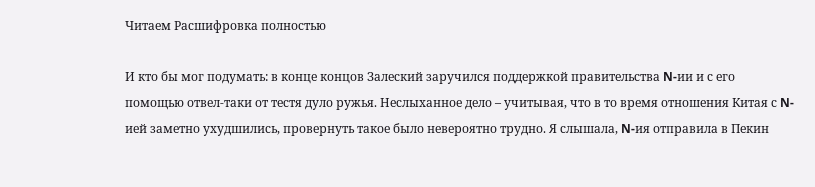Читаем Расшифровка полностью

И кто бы мог подумать: в конце концов Залеский заручился поддержкой правительства N-ии и с его помощью отвел-таки от тестя дуло ружья. Неслыханное дело – учитывая, что в то время отношения Китая с N-ией заметно ухудшились, провернуть такое было невероятно трудно. Я слышала, N-ия отправила в Пекин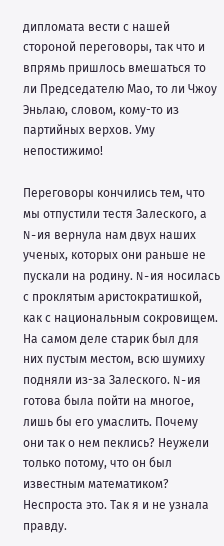дипломата вести с нашей стороной переговоры, так что и впрямь пришлось вмешаться то ли Председателю Мао, то ли Чжоу Эньлаю, словом, кому-то из партийных верхов. Уму непостижимо!

Переговоры кончились тем, что мы отпустили тестя Залеского, а N-ия вернула нам двух наших ученых, которых они раньше не пускали на родину. N-ия носилась с проклятым аристократишкой, как с национальным сокровищем. На самом деле старик был для них пустым местом, всю шумиху подняли из-за Залеского. N-ия готова была пойти на многое, лишь бы его умаслить. Почему они так о нем пеклись? Неужели только потому, что он был известным математиком? Неспроста это. Так я и не узнала правду.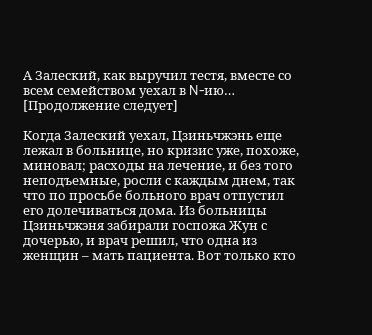А Залеский, как выручил тестя, вместе со всем семейством уехал в N-ию… [Продолжение следует]

Когда Залеский уехал, Цзиньчжэнь еще лежал в больнице, но кризис уже, похоже, миновал; расходы на лечение, и без того неподъемные, росли с каждым днем, так что по просьбе больного врач отпустил его долечиваться дома. Из больницы Цзиньчжэня забирали госпожа Жун с дочерью, и врач решил, что одна из женщин – мать пациента. Вот только кто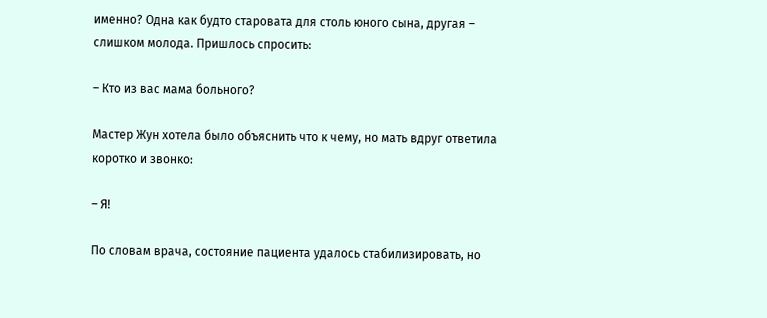именно? Одна как будто старовата для столь юного сына, другая – слишком молода. Пришлось спросить:

– Кто из вас мама больного?

Мастер Жун хотела было объяснить что к чему, но мать вдруг ответила коротко и звонко:

– Я!

По словам врача, состояние пациента удалось стабилизировать, но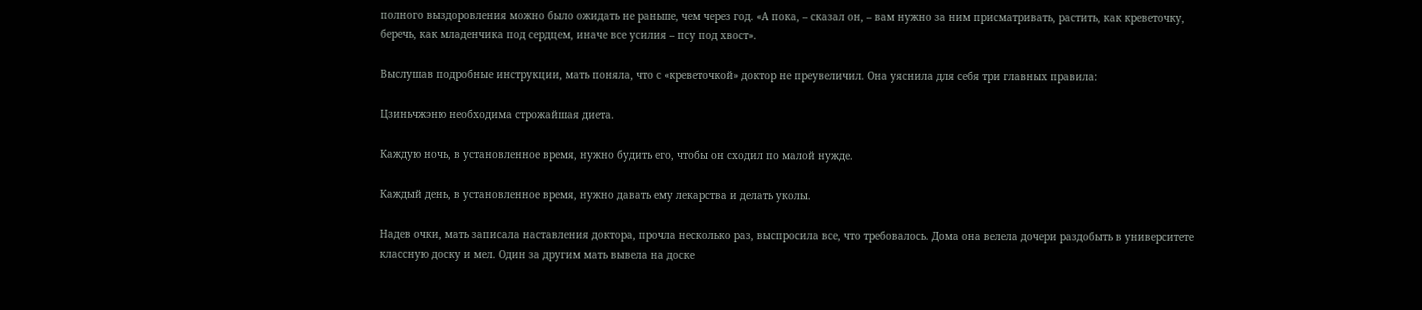полного выздоровления можно было ожидать не раньше, чем через год. «А пока, – сказал он, – вам нужно за ним присматривать, растить, как креветочку, беречь, как младенчика под сердцем, иначе все усилия – псу под хвост».

Выслушав подробные инструкции, мать поняла, что с «креветочкой» доктор не преувеличил. Она уяснила для себя три главных правила:

Цзиньчжэню необходима строжайшая диета.

Каждую ночь, в установленное время, нужно будить его, чтобы он сходил по малой нужде.

Каждый день, в установленное время, нужно давать ему лекарства и делать уколы.

Надев очки, мать записала наставления доктора, прочла несколько раз, выспросила все, что требовалось. Дома она велела дочери раздобыть в университете классную доску и мел. Один за другим мать вывела на доске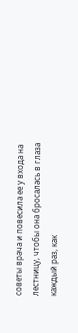советы врача и повесила ее у входа на лестницу, чтобы она бросалась в глаза каждый раз, как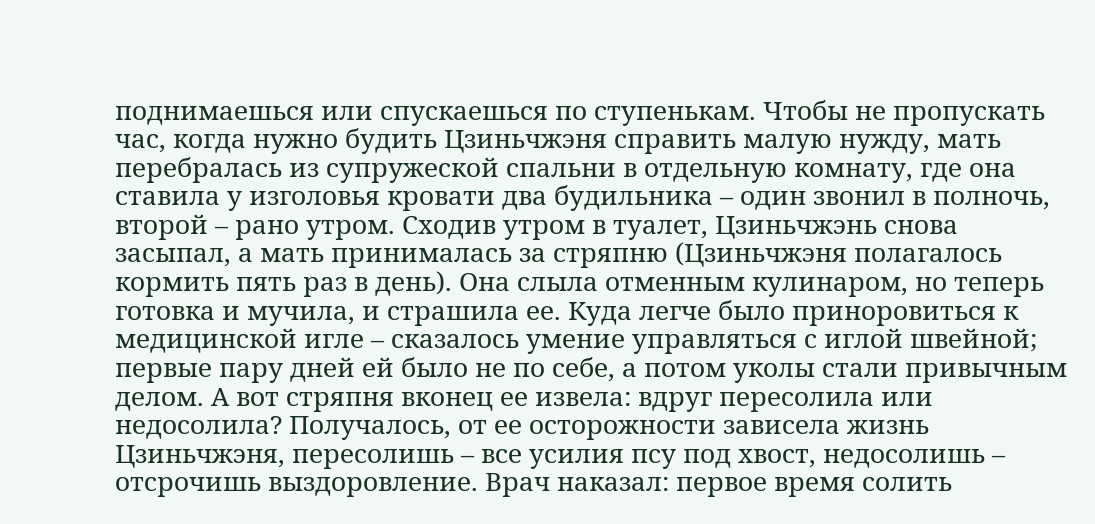поднимаешься или спускаешься по ступенькам. Чтобы не пропускать час, когда нужно будить Цзиньчжэня справить малую нужду, мать перебралась из супружеской спальни в отдельную комнату, где она ставила у изголовья кровати два будильника – один звонил в полночь, второй – рано утром. Сходив утром в туалет, Цзиньчжэнь снова засыпал, а мать принималась за стряпню (Цзиньчжэня полагалось кормить пять раз в день). Она слыла отменным кулинаром, но теперь готовка и мучила, и страшила ее. Куда легче было приноровиться к медицинской игле – сказалось умение управляться с иглой швейной; первые пару дней ей было не по себе, а потом уколы стали привычным делом. А вот стряпня вконец ее извела: вдруг пересолила или недосолила? Получалось, от ее осторожности зависела жизнь Цзиньчжэня, пересолишь – все усилия псу под хвост, недосолишь – отсрочишь выздоровление. Врач наказал: первое время солить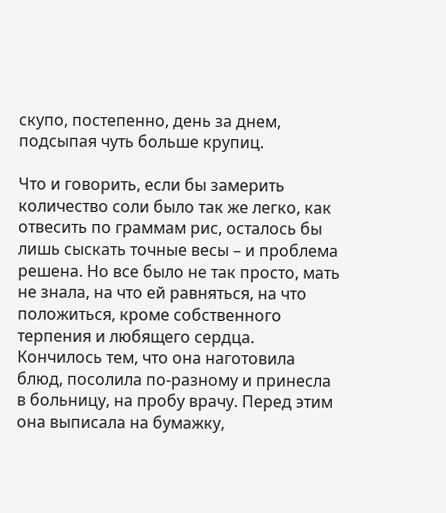скупо, постепенно, день за днем, подсыпая чуть больше крупиц.

Что и говорить, если бы замерить количество соли было так же легко, как отвесить по граммам рис, осталось бы лишь сыскать точные весы – и проблема решена. Но все было не так просто, мать не знала, на что ей равняться, на что положиться, кроме собственного терпения и любящего сердца. Кончилось тем, что она наготовила блюд, посолила по-разному и принесла в больницу, на пробу врачу. Перед этим она выписала на бумажку,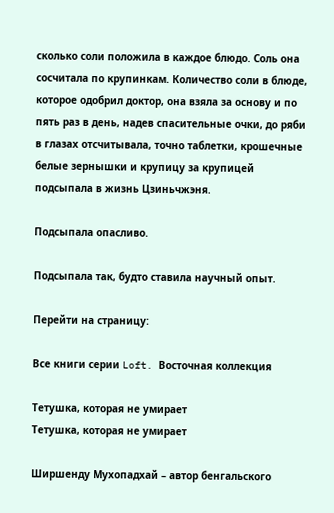сколько соли положила в каждое блюдо. Соль она сосчитала по крупинкам. Количество соли в блюде, которое одобрил доктор, она взяла за основу и по пять раз в день, надев спасительные очки, до ряби в глазах отсчитывала, точно таблетки, крошечные белые зернышки и крупицу за крупицей подсыпала в жизнь Цзиньчжэня.

Подсыпала опасливо.

Подсыпала так, будто ставила научный опыт.

Перейти на страницу:

Все книги серии Loft. Восточная коллекция

Тетушка, которая не умирает
Тетушка, которая не умирает

Ширшенду Мухопадхай – автор бенгальского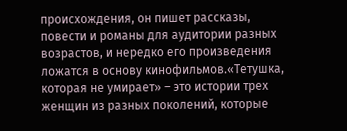происхождения, он пишет рассказы, повести и романы для аудитории разных возрастов, и нередко его произведения ложатся в основу кинофильмов.«Тетушка, которая не умирает» – это истории трех женщин из разных поколений, которые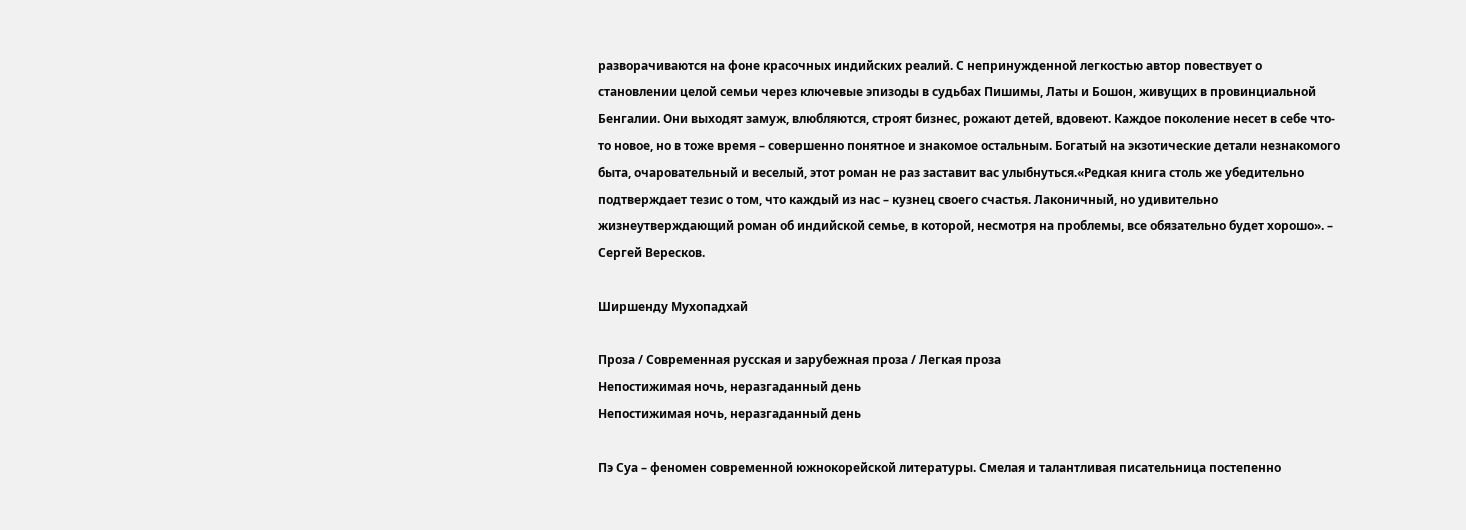разворачиваются на фоне красочных индийских реалий. С непринужденной легкостью автор повествует о становлении целой семьи через ключевые эпизоды в судьбах Пишимы, Латы и Бошон, живущих в провинциальной Бенгалии. Они выходят замуж, влюбляются, строят бизнес, рожают детей, вдовеют. Каждое поколение несет в себе что-то новое, но в тоже время – совершенно понятное и знакомое остальным. Богатый на экзотические детали незнакомого быта, очаровательный и веселый, этот роман не раз заставит вас улыбнуться.«Редкая книга столь же убедительно подтверждает тезис о том, что каждый из нас – кузнец своего счастья. Лаконичный, но удивительно жизнеутверждающий роман об индийской семье, в которой, несмотря на проблемы, все обязательно будет хорошо». – Сергей Вересков.

Ширшенду Мухопадхай

Проза / Современная русская и зарубежная проза / Легкая проза
Непостижимая ночь, неразгаданный день
Непостижимая ночь, неразгаданный день

Пэ Суа – феномен современной южнокорейской литературы. Смелая и талантливая писательница постепенно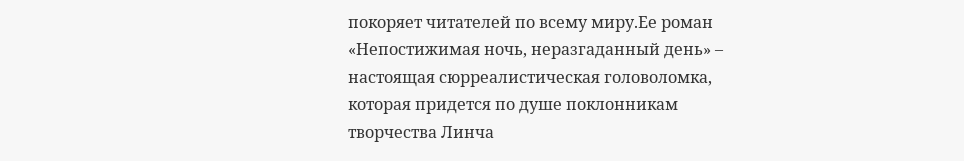покоряет читателей по всему миру.Ее роман «Непостижимая ночь, неразгаданный день» – настоящая сюрреалистическая головоломка, которая придется по душе поклонникам творчества Линча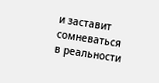и заставит сомневаться в реальности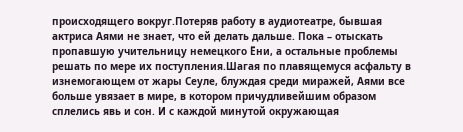происходящего вокруг.Потеряв работу в аудиотеатре, бывшая актриса Аями не знает, что ей делать дальше. Пока – отыскать пропавшую учительницу немецкого Ёни, а остальные проблемы решать по мере их поступления.Шагая по плавящемуся асфальту в изнемогающем от жары Сеуле, блуждая среди миражей, Аями все больше увязает в мире, в котором причудливейшим образом сплелись явь и сон. И с каждой минутой окружающая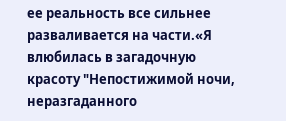ее реальность все сильнее разваливается на части.«Я влюбилась в загадочную красоту "Непостижимой ночи, неразгаданного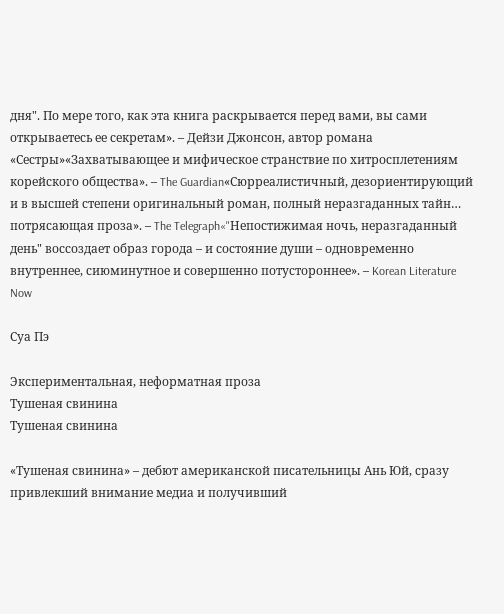дня". По мере того, как эта книга раскрывается перед вами, вы сами открываетесь ее секретам». – Дейзи Джонсон, автор романа «Сестры»«Захватывающее и мифическое странствие по хитросплетениям корейского общества». – The Guardian«Сюрреалистичный, дезориентирующий и в высшей степени оригинальный роман, полный неразгаданных тайн… потрясающая проза». – The Telegraph«"Непостижимая ночь, неразгаданный день" воссоздает образ города – и состояние души – одновременно внутреннее, сиюминутное и совершенно потустороннее». – Korean Literature Now

Суа Пэ

Экспериментальная, неформатная проза
Тушеная свинина
Тушеная свинина

«Тушеная свинина» – дебют американской писательницы Ань Юй, сразу привлекший внимание медиа и получивший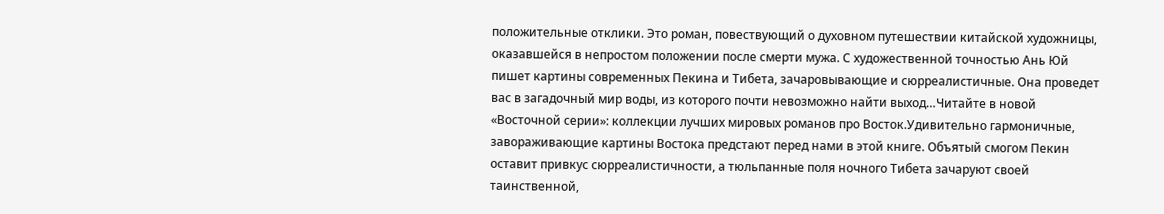положительные отклики. Это роман, повествующий о духовном путешествии китайской художницы, оказавшейся в непростом положении после смерти мужа. С художественной точностью Ань Юй пишет картины современных Пекина и Тибета, зачаровывающие и сюрреалистичные. Она проведет вас в загадочный мир воды, из которого почти невозможно найти выход…Читайте в новой «Восточной серии»: коллекции лучших мировых романов про Восток.Удивительно гармоничные, завораживающие картины Востока предстают перед нами в этой книге. Объятый смогом Пекин оставит привкус сюрреалистичности, а тюльпанные поля ночного Тибета зачаруют своей таинственной,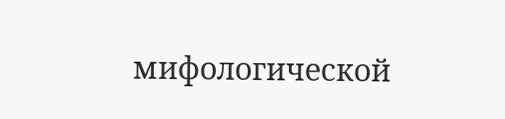мифологической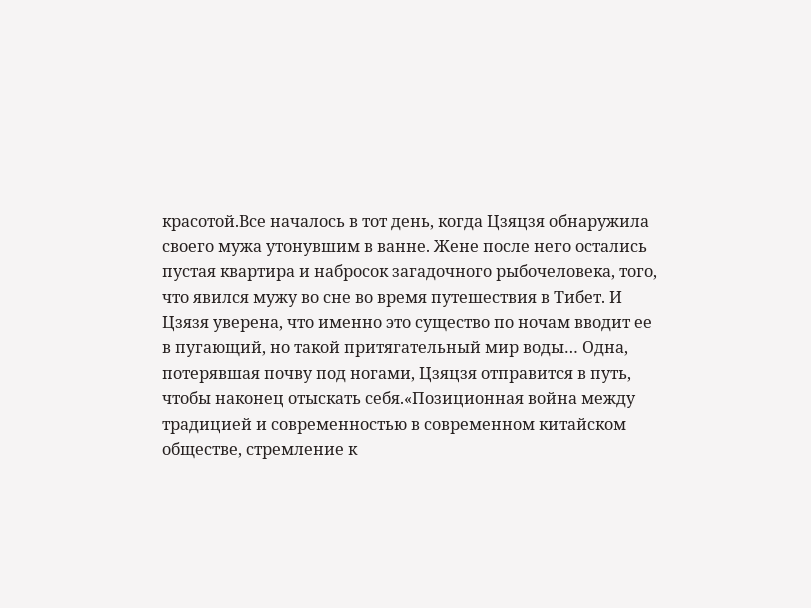красотой.Все началось в тот день, когда Цзяцзя обнаружила своего мужа утонувшим в ванне. Жене после него остались пустая квартира и набросок загадочного рыбочеловека, того, что явился мужу во сне во время путешествия в Тибет. И Цзязя уверена, что именно это существо по ночам вводит ее в пугающий, но такой притягательный мир воды… Одна, потерявшая почву под ногами, Цзяцзя отправится в путь, чтобы наконец отыскать себя.«Позиционная война между традицией и современностью в современном китайском обществе, стремление к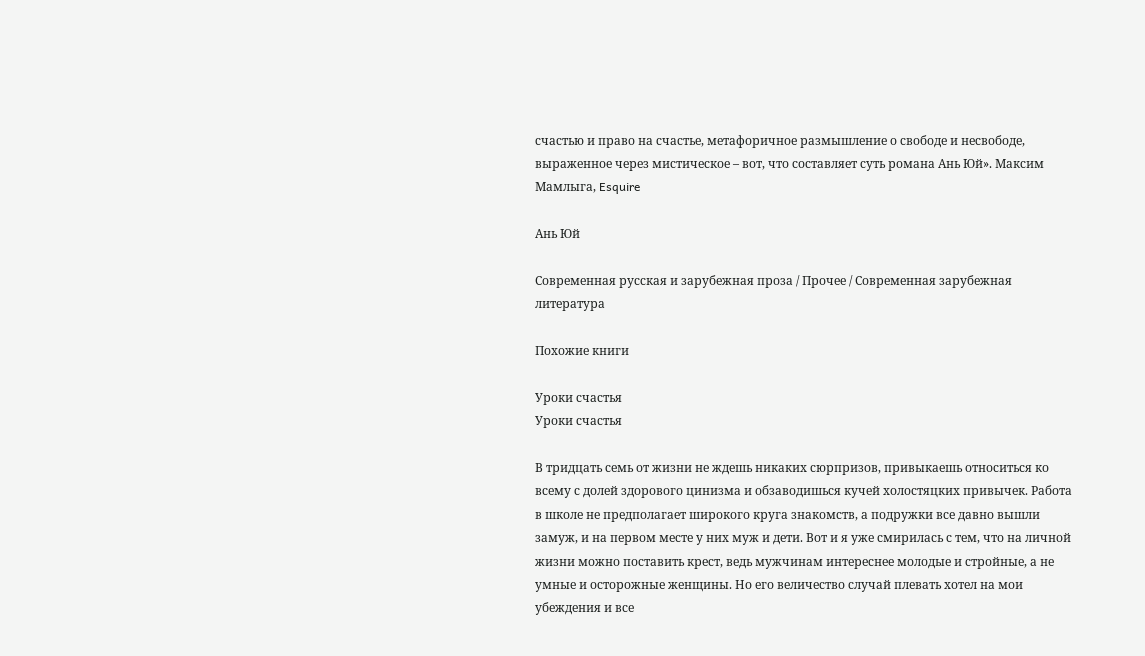счастью и право на счастье, метафоричное размышление о свободе и несвободе, выраженное через мистическое – вот, что составляет суть романа Ань Юй». Максим Мамлыга, Esquire

Ань Юй

Современная русская и зарубежная проза / Прочее / Современная зарубежная литература

Похожие книги

Уроки счастья
Уроки счастья

В тридцать семь от жизни не ждешь никаких сюрпризов, привыкаешь относиться ко всему с долей здорового цинизма и обзаводишься кучей холостяцких привычек. Работа в школе не предполагает широкого круга знакомств, а подружки все давно вышли замуж, и на первом месте у них муж и дети. Вот и я уже смирилась с тем, что на личной жизни можно поставить крест, ведь мужчинам интереснее молодые и стройные, а не умные и осторожные женщины. Но его величество случай плевать хотел на мои убеждения и все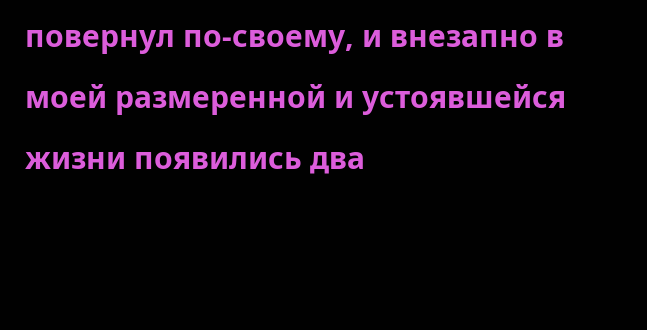повернул по-своему, и внезапно в моей размеренной и устоявшейся жизни появились два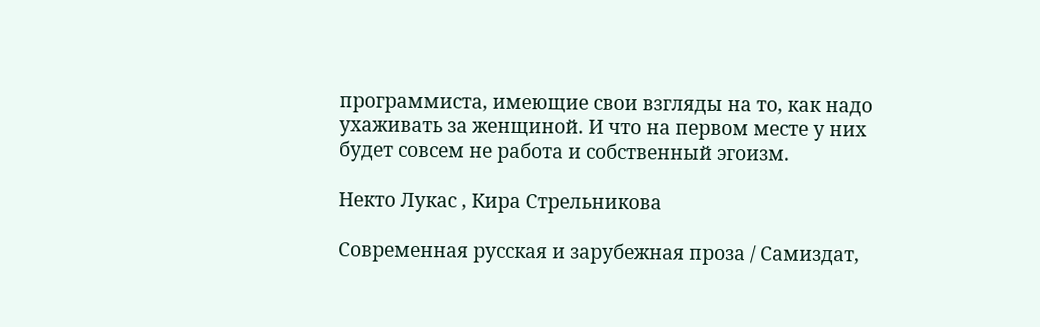программиста, имеющие свои взгляды на то, как надо ухаживать за женщиной. И что на первом месте у них будет совсем не работа и собственный эгоизм.

Некто Лукас , Кира Стрельникова

Современная русская и зарубежная проза / Самиздат,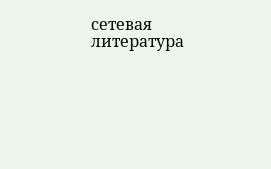сетевая литература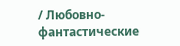/ Любовно-фантастические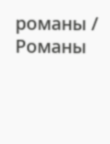романы / Романы